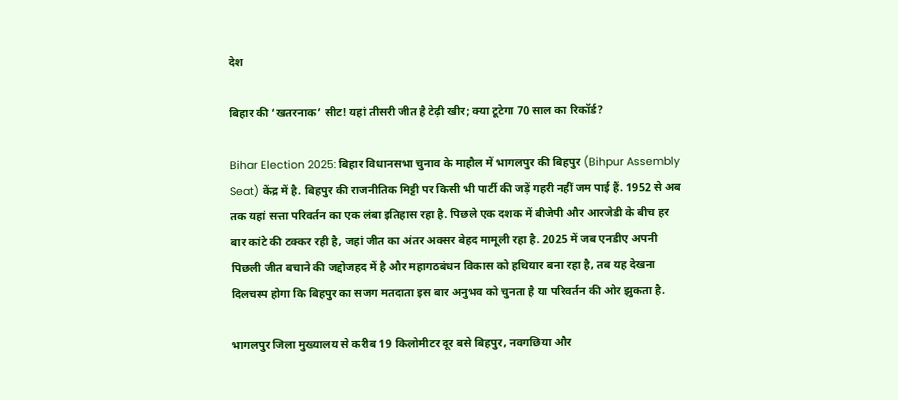देश

बिहार की ‘खतरनाक’ सीट! यहां तीसरी जीत है टेढ़ी खीर; क्या टूटेगा 70 साल का रिकॉर्ड?

Bihar Election 2025: बिहार विधानसभा चुनाव के माहौल में भागलपुर की बिहपुर (Bihpur Assembly Seat) केंद्र में है. बिहपुर की राजनीतिक मिट्टी पर किसी भी पार्टी की जड़ें गहरी नहीं जम पाई हैं. 1952 से अब तक यहां सत्ता परिवर्तन का एक लंबा इतिहास रहा है. पिछले एक दशक में बीजेपी और आरजेडी के बीच हर बार कांटे की टक्कर रही है, जहां जीत का अंतर अक्सर बेहद मामूली रहा है. 2025 में जब एनडीए अपनी पिछली जीत बचाने की जद्दोजहद में है और महागठबंधन विकास को हथियार बना रहा है, तब यह देखना दिलचस्प होगा कि बिहपुर का सजग मतदाता इस बार अनुभव को चुनता है या परिवर्तन की ओर झुकता है.

भागलपुर जिला मुख्यालय से करीब 19 किलोमीटर दूर बसे बिहपुर, नवगछिया और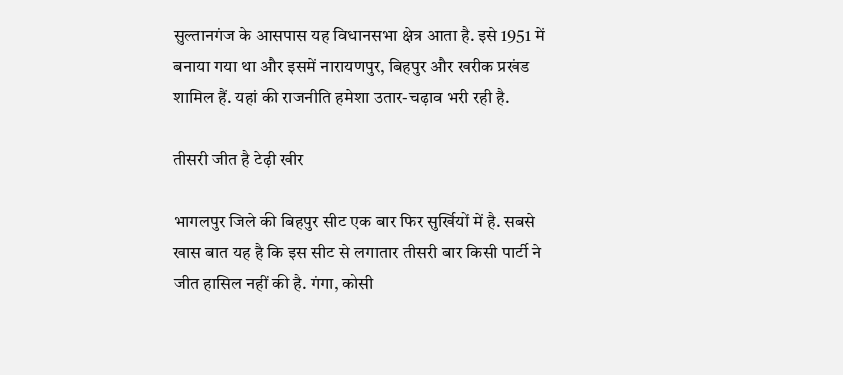सुल्तानगंज के आसपास यह विधानसभा क्षेत्र आता है. इसे 1951 में बनाया गया था और इसमें नारायणपुर, बिहपुर और खरीक प्रखंड शामिल हैं. यहां की राजनीति हमेशा उतार-चढ़ाव भरी रही है.

तीसरी जीत है टेढ़ी खीर

भागलपुर जिले की बिहपुर सीट एक बार फिर सुर्खियों में है. सबसे खास बात यह है कि इस सीट से लगातार तीसरी बार किसी पार्टी ने जीत हासिल नहीं की है. गंगा, कोसी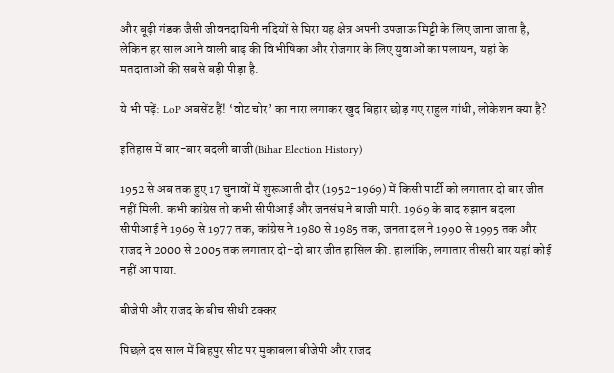और बूढ़ी गंडक जैसी जीवनदायिनी नदियों से घिरा यह क्षेत्र अपनी उपजाऊ मिट्टी के लिए जाना जाता है, लेकिन हर साल आने वाली बाढ़ की विभीषिका और रोजगार के लिए युवाओं का पलायन, यहां के मतदाताओं की सबसे बड़ी पीड़ा है.

ये भी पढ़ें: LoP अबसेंट हैं! ‘वोट चोर’ का नारा लगाकर खुद बिहार छोड़ गए राहुल गांधी, लोकेशन क्या है?

इतिहास में बार-बार बदली बाजी (Bihar Election History)

1952 से अब तक हुए 17 चुनावों में शुरूआती दौर (1952-1969) में किसी पार्टी को लगातार दो बार जीत नहीं मिली. कभी कांग्रेस तो कभी सीपीआई और जनसंघ ने बाजी मारी. 1969 के बाद रुझान बदला सीपीआई ने 1969 से 1977 तक, कांग्रेस ने 1980 से 1985 तक, जनता दल ने 1990 से 1995 तक और राजद ने 2000 से 2005 तक लगातार दो-दो बार जीत हासिल की. हालांकि, लगातार तीसरी बार यहां कोई नहीं आ पाया.

बीजेपी और राजद के बीच सीधी टक्कर

पिछले दस साल में बिहपुर सीट पर मुकाबला बीजेपी और राजद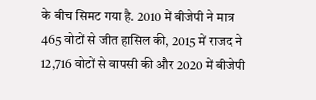के बीच सिमट गया है. 2010 में बीजेपी ने मात्र 465 वोटों से जीत हासिल की, 2015 में राजद ने 12,716 वोटों से वापसी की और 2020 में बीजेपी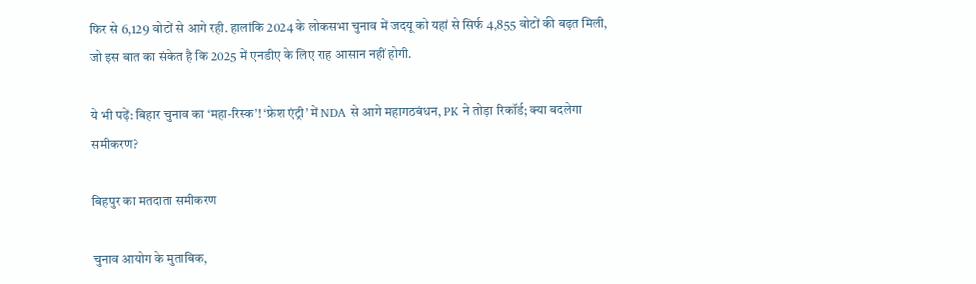फिर से 6,129 वोटों से आगे रही. हालांकि 2024 के लोकसभा चुनाव में जदयू को यहां से सिर्फ 4,855 वोटों की बढ़त मिली, जो इस बात का संकेत है कि 2025 में एनडीए के लिए राह आसान नहीं होगी.

ये भी पढ़ें: बिहार चुनाव का ‘महा-रिस्क’! ‘फ्रेश एंट्री’ में NDA से आगे महागठबंधन, PK ने तोड़ा रिकॉर्ड; क्या बदलेगा समीकरण?

बिहपुर का मतदाता समीकरण

चुनाव आयोग के मुताबिक,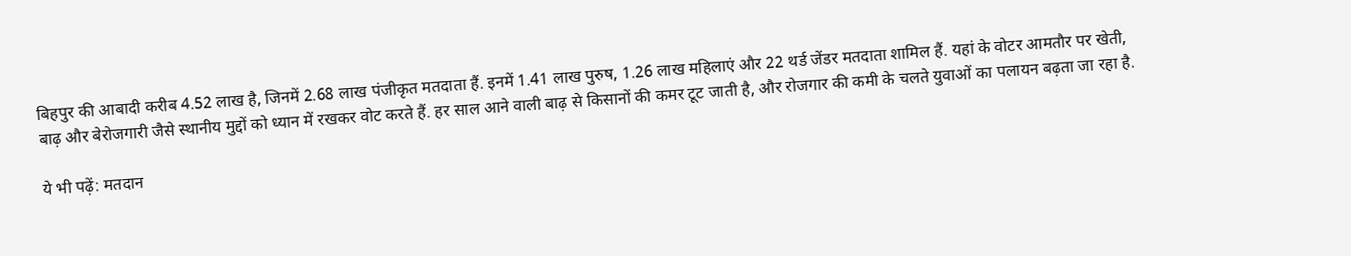बिहपुर की आबादी करीब 4.52 लाख है, जिनमें 2.68 लाख पंजीकृत मतदाता हैं. इनमें 1.41 लाख पुरुष, 1.26 लाख महिलाएं और 22 थर्ड जेंडर मतदाता शामिल हैं. यहां के वोटर आमतौर पर खेती, बाढ़ और बेरोजगारी जैसे स्थानीय मुद्दों को ध्यान में रखकर वोट करते हैं. हर साल आने वाली बाढ़ से किसानों की कमर टूट जाती है, और रोजगार की कमी के चलते युवाओं का पलायन बढ़ता जा रहा है.

ये भी पढ़ें: मतदान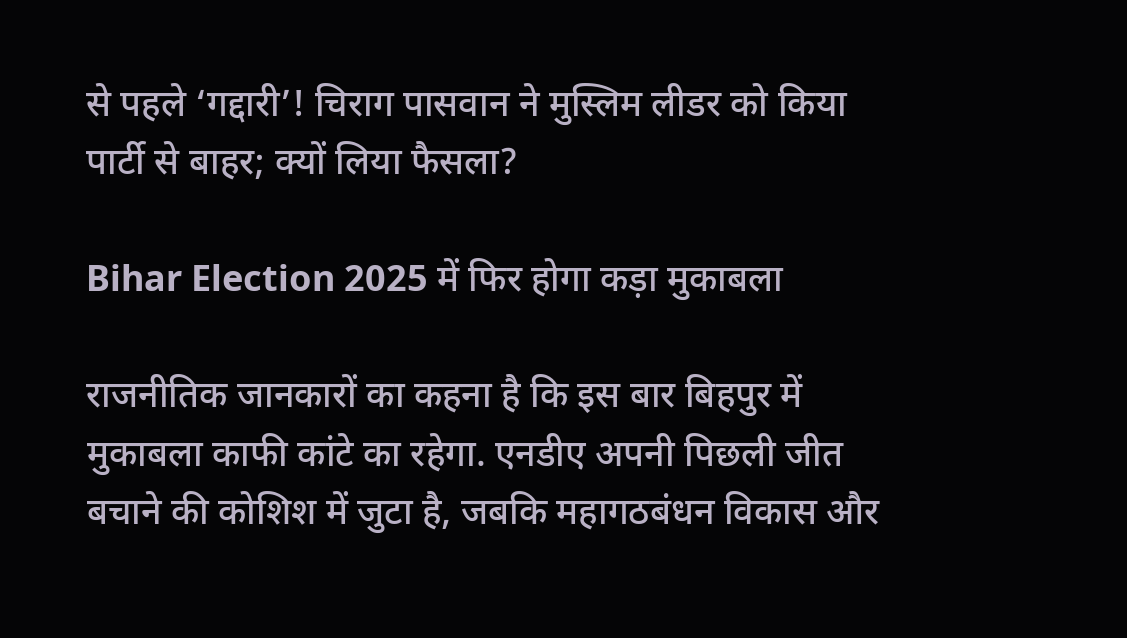से पहले ‘गद्दारी’! चिराग पासवान ने मुस्लिम लीडर को किया पार्टी से बाहर; क्यों लिया फैसला?

Bihar Election 2025 में फिर होगा कड़ा मुकाबला

राजनीतिक जानकारों का कहना है कि इस बार बिहपुर में मुकाबला काफी कांटे का रहेगा. एनडीए अपनी पिछली जीत बचाने की कोशिश में जुटा है, जबकि महागठबंधन विकास और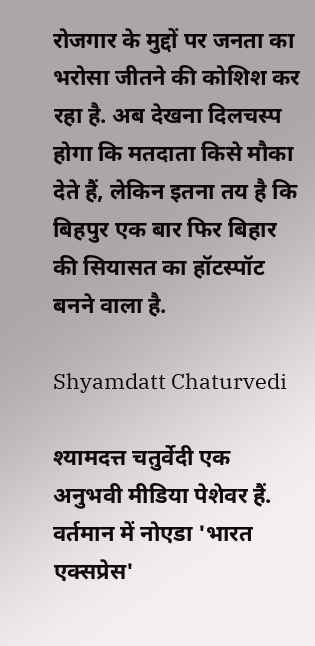रोजगार के मुद्दों पर जनता का भरोसा जीतने की कोशिश कर रहा है. अब देखना दिलचस्प होगा कि मतदाता किसे मौका देते हैं, लेकिन इतना तय है कि बिहपुर एक बार फिर बिहार की सियासत का हॉटस्पॉट बनने वाला है.

Shyamdatt Chaturvedi

श्यामदत्त चतुर्वेदी एक अनुभवी मीडिया पेशेवर हैं. वर्तमान में नोएडा 'भारत एक्सप्रेस'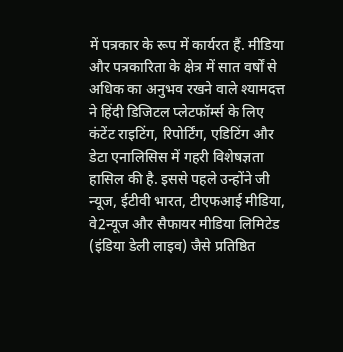में पत्रकार के रूप में कार्यरत हैं. मीडिया और पत्रकारिता के क्षेत्र में सात वर्षों से अधिक का अनुभव रखने वाले श्यामदत्त ने हिंदी डिजिटल प्लेटफॉर्म्स के लिए कंटेंट राइटिंग, रिपोर्टिंग, एडिटिंग और डेटा एनालिसिस में गहरी विशेषज्ञता हासिल की है. इससे पहले उन्होंने जी न्यूज, ईटीवी भारत, टीएफआई मीडिया, वे2न्यूज और सैफायर मीडिया लिमिटेड (इंडिया डेली लाइव) जैसे प्रतिष्ठित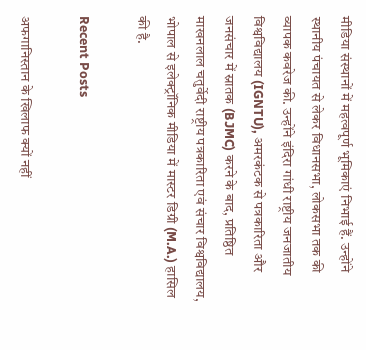मीडिया संस्थानों में महत्वपूर्ण भूमिकाएं निभाई हैं. उन्होंने स्थानीय पंचायत से लेकर विधानसभा, लोकसभा तक की व्यापक कवरेज की. उन्होंने इंदिरा गांधी राष्ट्रीय जनजातीय विश्वविद्यालय (IGNTU), अमरकंटक से पत्रकारिता और जनसंचार में स्नातक (BJMC) करने के बाद, प्रतिष्ठित माखनलाल चतुर्वेदी राष्ट्रीय पत्रकारिता एवं संचार विश्वविद्यालय, भोपाल से इलेक्ट्रॉनिक मीडिया में मास्टर डिग्री (M.A.) हासिल की है.

Recent Posts

अफगानिस्तान के खिलाफ क्यों नहीं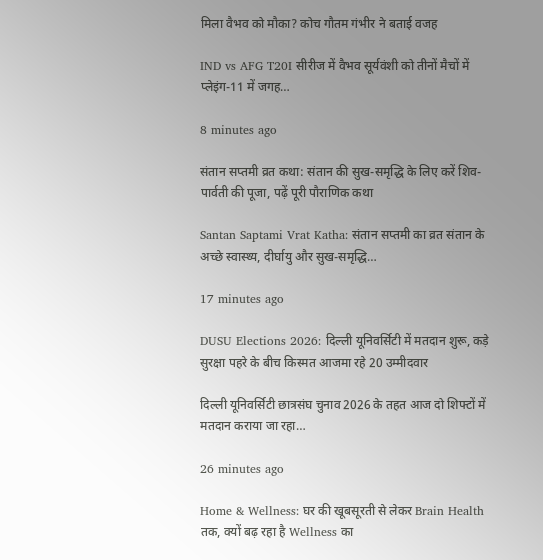मिला वैभव को मौका? कोच गौतम गंभीर ने बताई वजह

IND vs AFG T20I सीरीज में वैभव सूर्यवंशी को तीनों मैचों में प्लेइंग-11 में जगह…

8 minutes ago

संतान सप्तमी व्रत कथा: संतान की सुख-समृद्धि के लिए करें शिव-पार्वती की पूजा, पढ़ें पूरी पौराणिक कथा

Santan Saptami Vrat Katha: संतान सप्तमी का व्रत संतान के अच्छे स्वास्थ्य, दीर्घायु और सुख-समृद्धि…

17 minutes ago

DUSU Elections 2026: दिल्ली यूनिवर्सिटी में मतदान शुरू, कड़े सुरक्षा पहरे के बीच किस्मत आजमा रहे 20 उम्मीदवार

दिल्ली यूनिवर्सिटी छात्रसंघ चुनाव 2026 के तहत आज दो शिफ्टों में मतदान कराया जा रहा…

26 minutes ago

Home & Wellness: घर की खूबसूरती से लेकर Brain Health तक, क्यों बढ़ रहा है Wellness का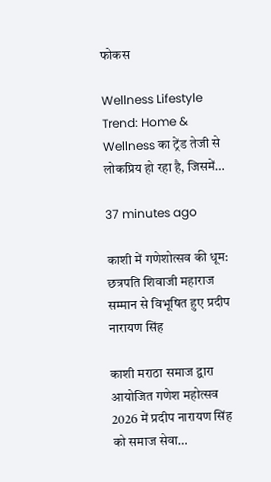फोकस

Wellness Lifestyle Trend: Home & Wellness का ट्रेंड तेजी से लोकप्रिय हो रहा है, जिसमें…

37 minutes ago

काशी में गणेशोत्सव की धूम: छत्रपति शिवाजी महाराज सम्मान से विभूषित हुए प्रदीप नारायण सिंह

काशी मराठा समाज द्वारा आयोजित गणेश महोत्सव 2026 में प्रदीप नारायण सिंह को समाज सेवा…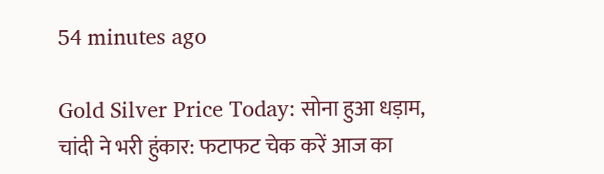54 minutes ago

Gold Silver Price Today: सोना हुआ धड़ाम, चांदी ने भरी हुंकार: फटाफट चेक करें आज का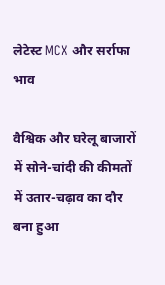लेटेस्ट MCX और सर्राफा भाव

वैश्विक और घरेलू बाजारों में सोने-चांदी की कीमतों में उतार-चढ़ाव का दौर बना हुआ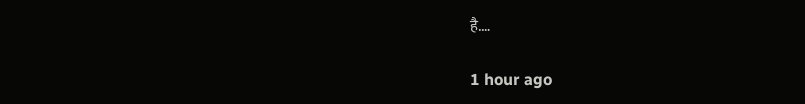है.…

1 hour ago